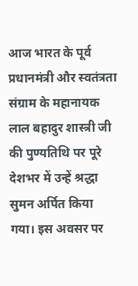आज भारत के पूर्व प्रधानमंत्री और स्वतंत्रता संग्राम के महानायक लाल बहादुर शास्त्री जी की पुण्यतिथि पर पूरे देशभर में उन्हें श्रद्धा सुमन अर्पित किया गया। इस अवसर पर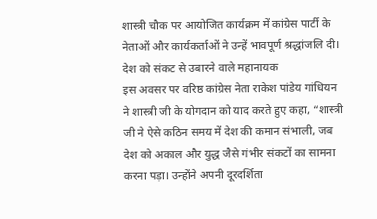शास्त्री चौक पर आयोजित कार्यक्रम में कांग्रेस पार्टी के नेताओं और कार्यकर्ताओं ने उन्हें भावपूर्ण श्रद्धांजलि दी।
देश को संकट से उबारने वाले महानायक
इस अवसर पर वरिष्ठ कांग्रेस नेता राकेश पांडेय गांधियन ने शास्त्री जी के योगदान को याद करते हुए कहा, “शास्त्री जी ने ऐसे कठिन समय में देश की कमान संभाली, जब देश को अकाल और युद्ध जैसे गंभीर संकटों का सामना करना पड़ा। उन्होंने अपनी दूरदर्शिता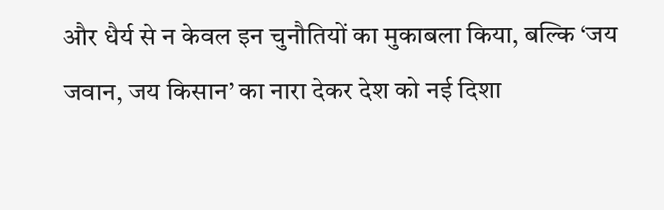और धैर्य से न केवल इन चुनौतियों का मुकाबला किया, बल्कि ‘जय जवान, जय किसान’ का नारा देकर देश को नई दिशा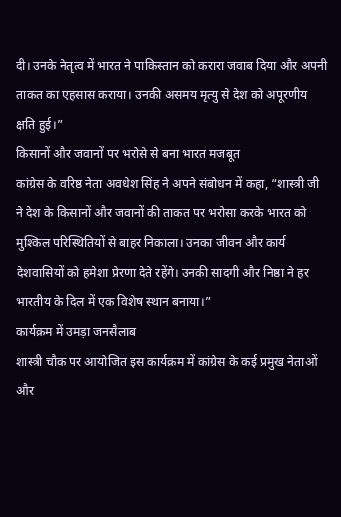दी। उनके नेतृत्व में भारत ने पाकिस्तान को करारा जवाब दिया और अपनी ताकत का एहसास कराया। उनकी असमय मृत्यु से देश को अपूरणीय क्षति हुई।”
किसानों और जवानों पर भरोसे से बना भारत मजबूत
कांग्रेस के वरिष्ठ नेता अवधेश सिंह ने अपने संबोधन में कहा, “शास्त्री जी ने देश के किसानों और जवानों की ताकत पर भरोसा करके भारत को मुश्किल परिस्थितियों से बाहर निकाला। उनका जीवन और कार्य देशवासियों को हमेशा प्रेरणा देते रहेंगे। उनकी सादगी और निष्ठा ने हर भारतीय के दिल में एक विशेष स्थान बनाया।”
कार्यक्रम में उमड़ा जनसैलाब
शास्त्री चौक पर आयोजित इस कार्यक्रम में कांग्रेस के कई प्रमुख नेताओं और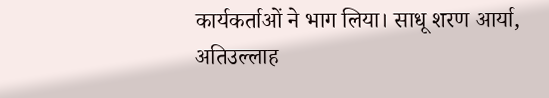कार्यकर्ताओं ने भाग लिया। साधू शरण आर्या, अतिउल्लाह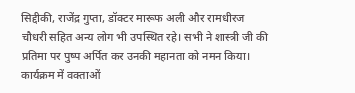सिद्दीकी, राजेंद्र गुप्ता, डॉक्टर मारूफ अली और रामधीरज चौधरी सहित अन्य लोग भी उपस्थित रहे। सभी ने शास्त्री जी की प्रतिमा पर पुष्प अर्पित कर उनकी महानता को नमन किया।
कार्यक्रम में वक्ताओं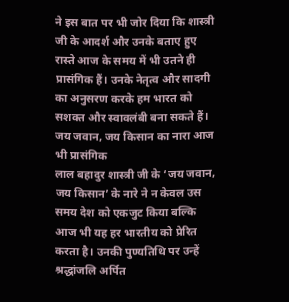ने इस बात पर भी जोर दिया कि शास्त्री जी के आदर्श और उनके बताए हुए रास्ते आज के समय में भी उतने ही प्रासंगिक हैं। उनके नेतृत्व और सादगी का अनुसरण करके हम भारत को सशक्त और स्वावलंबी बना सकते हैं।
जय जवान, जय किसान का नारा आज भी प्रासंगिक
लाल बहादुर शास्त्री जी के ‘जय जवान, जय किसान’ के नारे ने न केवल उस समय देश को एकजुट किया बल्कि आज भी यह हर भारतीय को प्रेरित करता है। उनकी पुण्यतिथि पर उन्हें श्रद्धांजलि अर्पित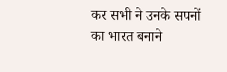कर सभी ने उनके सपनों का भारत बनाने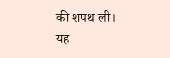की शपथ ली।
यह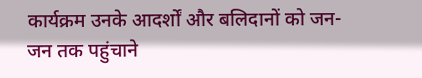कार्यक्रम उनके आदर्शों और बलिदानों को जन-जन तक पहुंचाने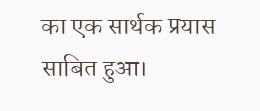का एक सार्थक प्रयास साबित हुआ।